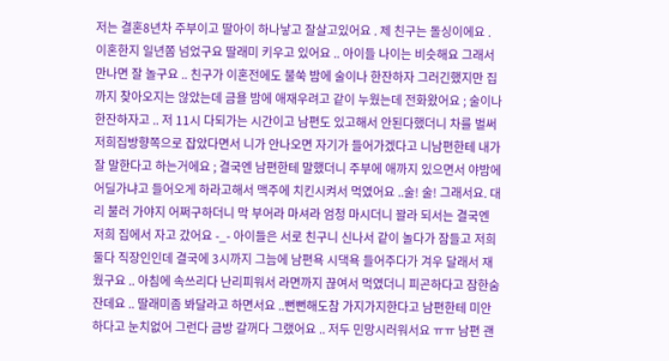저는 결혼8년차 주부이고 딸아이 하나낳고 잘살고있어요 . 제 친구는 돌싱이에요 . 이혼한지 일년쫌 넘었구요 딸래미 키우고 있어요 .. 아이들 나이는 비슷해요 그래서 만나면 잘 놀구요 .. 친구가 이혼전에도 불쑥 밤에 술이나 한잔하자 그러긴했지만 집까지 찾아오지는 않았는데 금욜 밤에 애재우려고 같이 누웠는데 전화왔어요 ; 술이나 한잔하자고 .. 저 11시 다되가는 시간이고 남편도 있고해서 안된다했더니 차를 벌써 저희집방향쪽으로 잡았다면서 니가 안나오면 자기가 들어가겠다고 니남편한테 내가 잘 말한다고 하는거에요 ; 결국엔 남편한테 말했더니 주부에 애까지 있으면서 야밤에 어딜가냐고 들어오게 하라고해서 맥주에 치킨시켜서 먹였어요 ..술! 술! 그래서요. 대리 불러 가야지 어쩌구하더니 막 부어라 마셔라 엄청 마시더니 꽐라 되서는 결국엔 저희 집에서 자고 갔어요 -_- 아이들은 서로 친구니 신나서 같이 놀다가 잠들고 저희 둘다 직장인인데 결국에 3시까지 그늠에 남편욕 시댁욕 들어주다가 겨우 달래서 재웠구요 .. 아침에 속쓰리다 난리피워서 라면까지 끊여서 먹였더니 피곤하다고 잠한숨 잔데요 .. 딸래미좀 봐달라고 하면서요 ..뻔뻔해도참 가지가지한다고 남편한테 미안하다고 눈치없어 그런다 금방 갈꺼다 그랬어요 .. 저두 민망시러워서요 ㅠㅠ 남편 괜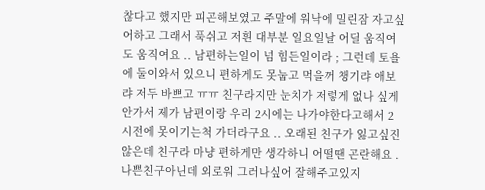찮다고 했지만 피곤해보였고 주말에 워낙에 밀린잠 자고싶어하고 그래서 푹쉬고 저흰 대부분 일요일날 어딜 움직여도 움직여요 .. 남편하는일이 넘 힘든일이라 ; 그런데 토욜에 둘이와서 있으니 편하게도 못눕고 먹을꺼 챙기랴 애보랴 저두 바쁘고 ㅠㅠ 친구라지만 눈치가 저렇게 없나 싶게 안가서 제가 남편이랑 우리 2시에는 나가야한다고해서 2시전에 못이기는척 가더라구요 .. 오래된 친구가 잃고싶진않은데 친구라 마냥 편하게만 생각하니 어떨땐 곤란해요 . 나쁜친구아닌데 외로워 그러나싶어 잘해주고있지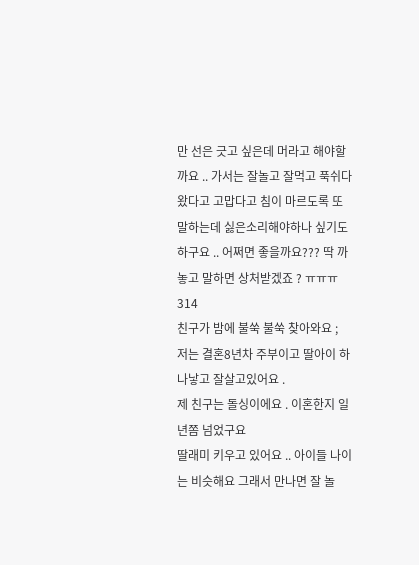만 선은 긋고 싶은데 머라고 해야할까요 .. 가서는 잘놀고 잘먹고 푹쉬다왔다고 고맙다고 침이 마르도록 또 말하는데 싫은소리해야하나 싶기도하구요 .. 어쩌면 좋을까요??? 딱 까놓고 말하면 상처받겠죠 ? ㅠㅠㅠ 314
친구가 밤에 불쑥 불쑥 찾아와요 ;
저는 결혼8년차 주부이고 딸아이 하나낳고 잘살고있어요 .
제 친구는 돌싱이에요 . 이혼한지 일년쫌 넘었구요
딸래미 키우고 있어요 .. 아이들 나이는 비슷해요 그래서 만나면 잘 놀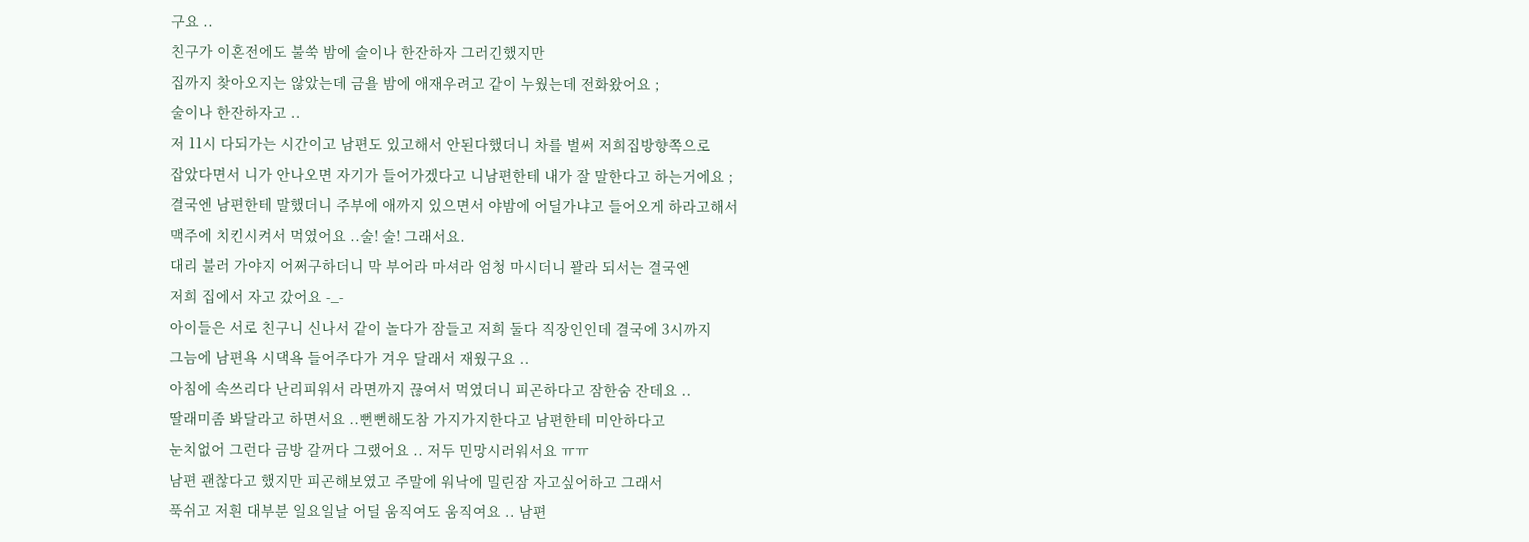구요 ..
친구가 이혼전에도 불쑥 밤에 술이나 한잔하자 그러긴했지만
집까지 찾아오지는 않았는데 금욜 밤에 애재우려고 같이 누웠는데 전화왔어요 ;
술이나 한잔하자고 ..
저 11시 다되가는 시간이고 남편도 있고해서 안된다했더니 차를 벌써 저희집방향쪽으로
잡았다면서 니가 안나오면 자기가 들어가겠다고 니남편한테 내가 잘 말한다고 하는거에요 ;
결국엔 남편한테 말했더니 주부에 애까지 있으면서 야밤에 어딜가냐고 들어오게 하라고해서
맥주에 치킨시켜서 먹였어요 ..술! 술! 그래서요.
대리 불러 가야지 어쩌구하더니 막 부어라 마셔라 엄청 마시더니 꽐라 되서는 결국엔
저희 집에서 자고 갔어요 -_-
아이들은 서로 친구니 신나서 같이 놀다가 잠들고 저희 둘다 직장인인데 결국에 3시까지
그늠에 남편욕 시댁욕 들어주다가 겨우 달래서 재웠구요 ..
아침에 속쓰리다 난리피워서 라면까지 끊여서 먹였더니 피곤하다고 잠한숨 잔데요 ..
딸래미좀 봐달라고 하면서요 ..뻔뻔해도참 가지가지한다고 남편한테 미안하다고
눈치없어 그런다 금방 갈꺼다 그랬어요 .. 저두 민망시러워서요 ㅠㅠ
남편 괜찮다고 했지만 피곤해보였고 주말에 워낙에 밀린잠 자고싶어하고 그래서
푹쉬고 저흰 대부분 일요일날 어딜 움직여도 움직여요 .. 남편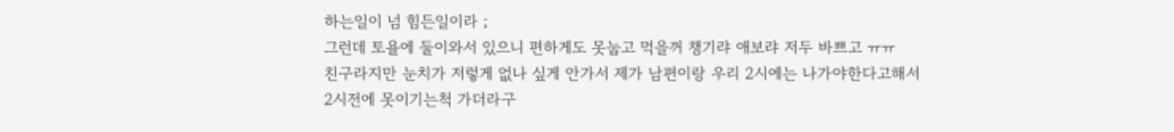하는일이 넘 힘든일이라 ;
그런데 토욜에 둘이와서 있으니 편하게도 못눕고 먹을꺼 챙기랴 애보랴 저두 바쁘고 ㅠㅠ
친구라지만 눈치가 저렇게 없나 싶게 안가서 제가 남편이랑 우리 2시에는 나가야한다고해서
2시전에 못이기는척 가더라구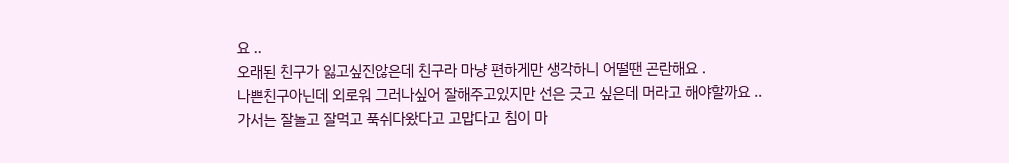요 ..
오래된 친구가 잃고싶진않은데 친구라 마냥 편하게만 생각하니 어떨땐 곤란해요 .
나쁜친구아닌데 외로워 그러나싶어 잘해주고있지만 선은 긋고 싶은데 머라고 해야할까요 ..
가서는 잘놀고 잘먹고 푹쉬다왔다고 고맙다고 침이 마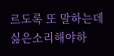르도록 또 말하는데 싫은소리해야하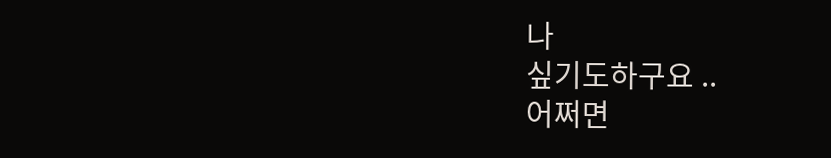나
싶기도하구요 ..
어쩌면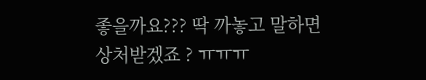좋을까요??? 딱 까놓고 말하면 상처받겠죠 ? ㅠㅠㅠ